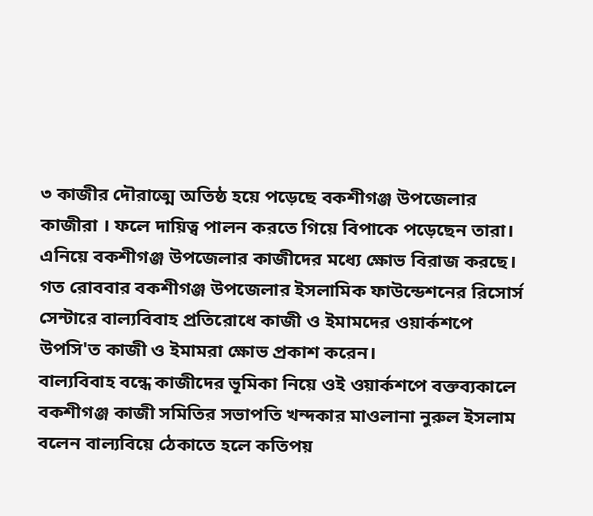৩ কাজীর দৌরাত্মে অতিষ্ঠ হয়ে পড়েছে বকশীগঞ্জ উপজেলার কাজীরা । ফলে দায়িত্ব পালন করতে গিয়ে বিপাকে পড়েছেন তারা। এনিয়ে বকশীগঞ্জ উপজেলার কাজীদের মধ্যে ক্ষোভ বিরাজ করছে।
গত রোববার বকশীগঞ্জ উপজেলার ইসলামিক ফাউন্ডেশনের রিসোর্স সেন্টারে বাল্যবিবাহ প্রতিরোধে কাজী ও ইমামদের ওয়ার্কশপে উপসি'ত কাজী ও ইমামরা ক্ষোভ প্রকাশ করেন।
বাল্যবিবাহ বন্ধে কাজীদের ভূমিকা নিয়ে ওই ওয়ার্কশপে বক্তব্যকালে বকশীগঞ্জ কাজী সমিতির সভাপতি খন্দকার মাওলানা নুরুল ইসলাম বলেন বাল্যবিয়ে ঠেকাতে হলে কতিপয়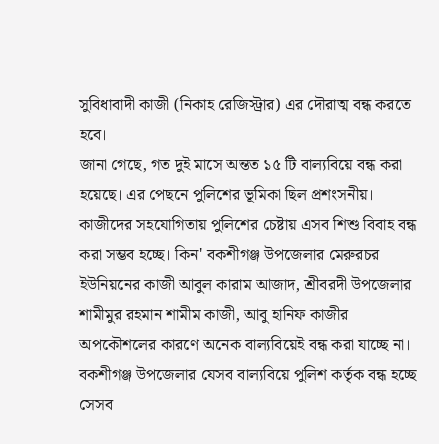সুবিধাবাদী কাজী (নিকাহ রেজিস্ট্রার) এর দৌরাত্ম বন্ধ করতে হবে।
জানা গেছে, গত দুই মাসে অন্তত ১৫ টি বাল্যবিয়ে বন্ধ করা হয়েছে। এর পেছনে পুলিশের ভূমিকা ছিল প্রশংসনীয়। কাজীদের সহযোগিতায় পুলিশের চেষ্টায় এসব শিশু বিবাহ বন্ধ করা সম্ভব হচ্ছে। কিন' বকশীগঞ্জ উপজেলার মেরুরচর ইউনিয়নের কাজী আবুল কারাম আজাদ, শ্রীবরদী উপজেলার শামীমুর রহমান শামীম কাজী, আবু হানিফ কাজীর অপকৌশলের কারণে অনেক বাল্যবিয়েই বন্ধ করা যাচ্ছে না।
বকশীগঞ্জ উপজেলার যেসব বাল্যবিয়ে পুলিশ কর্তৃক বন্ধ হচ্ছে সেসব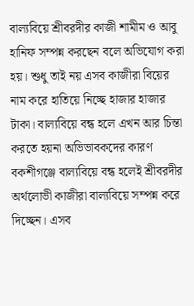বাল্যবিয়ে শ্রীবরদীর কাজী শামীম ও আবু হানিফ সম্পন্ন করছেন বলে অভিযোগ করা হয়। শুধু তাই নয় এসব কাজীরা বিয়ের নাম করে হাতিয়ে নিচ্ছে হাজার হাজার টাকা। বাল্যবিয়ে বন্ধ হলে এখন আর চিন্তা করতে হয়না অভিভাবকদের কারণ বকশীগঞ্জে বাল্যবিয়ে বন্ধ হলেই শ্রীবরদীর অর্থলোভী কাজীরা বাল্যবিয়ে সম্পন্ন করে দিচ্ছেন। এসব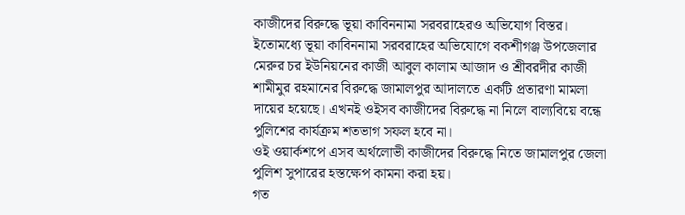কাজীদের বিরুদ্ধে ভূয়া কাবিননামা সরবরাহেরও অভিযোগ বিস্তর। ইতোমধ্যে ভূয়া কাবিননামা সরবরাহের অভিযোগে বকশীগঞ্জ উপজেলার মেরুর চর ইউনিয়নের কাজী আবুল কালাম আজাদ ও শ্রীবরদীর কাজী শামীমুর রহমানের বিরুদ্ধে জামালপুর আদালতে একটি প্রতারণা মামলা দায়ের হয়েছে। এখনই ওইসব কাজীদের বিরুদ্ধে না নিলে বাল্যবিয়ে বন্ধে পুলিশের কার্যক্রম শতভাগ সফল হবে না।
ওই ওয়ার্কশপে এসব অর্থলোভী কাজীদের বিরুদ্ধে নিতে জামালপুর জেলা পুলিশ সুপারের হস্তক্ষেপ কামনা করা হয়।
গত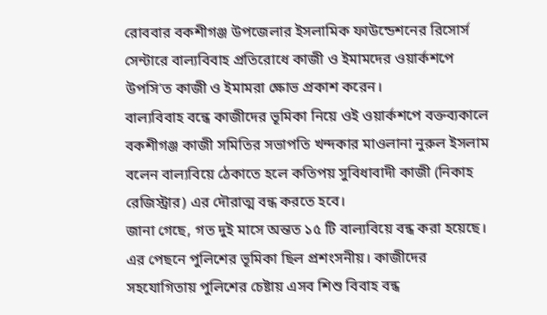রোববার বকশীগঞ্জ উপজেলার ইসলামিক ফাউন্ডেশনের রিসোর্স সেন্টারে বাল্যবিবাহ প্রতিরোধে কাজী ও ইমামদের ওয়ার্কশপে উপসি'ত কাজী ও ইমামরা ক্ষোভ প্রকাশ করেন।
বাল্যবিবাহ বন্ধে কাজীদের ভূমিকা নিয়ে ওই ওয়ার্কশপে বক্তব্যকালে বকশীগঞ্জ কাজী সমিতির সভাপতি খন্দকার মাওলানা নুরুল ইসলাম বলেন বাল্যবিয়ে ঠেকাতে হলে কতিপয় সুবিধাবাদী কাজী (নিকাহ রেজিস্ট্রার) এর দৌরাত্ম বন্ধ করতে হবে।
জানা গেছে, গত দুই মাসে অন্তত ১৫ টি বাল্যবিয়ে বন্ধ করা হয়েছে। এর পেছনে পুলিশের ভূমিকা ছিল প্রশংসনীয়। কাজীদের সহযোগিতায় পুলিশের চেষ্টায় এসব শিশু বিবাহ বন্ধ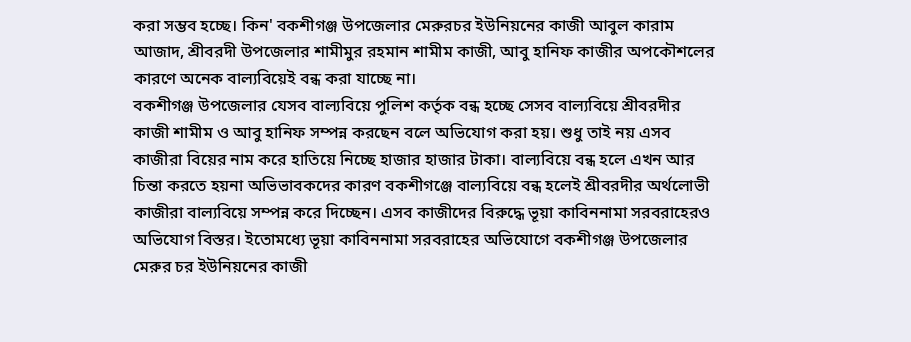করা সম্ভব হচ্ছে। কিন' বকশীগঞ্জ উপজেলার মেরুরচর ইউনিয়নের কাজী আবুল কারাম আজাদ, শ্রীবরদী উপজেলার শামীমুর রহমান শামীম কাজী, আবু হানিফ কাজীর অপকৌশলের কারণে অনেক বাল্যবিয়েই বন্ধ করা যাচ্ছে না।
বকশীগঞ্জ উপজেলার যেসব বাল্যবিয়ে পুলিশ কর্তৃক বন্ধ হচ্ছে সেসব বাল্যবিয়ে শ্রীবরদীর কাজী শামীম ও আবু হানিফ সম্পন্ন করছেন বলে অভিযোগ করা হয়। শুধু তাই নয় এসব কাজীরা বিয়ের নাম করে হাতিয়ে নিচ্ছে হাজার হাজার টাকা। বাল্যবিয়ে বন্ধ হলে এখন আর চিন্তা করতে হয়না অভিভাবকদের কারণ বকশীগঞ্জে বাল্যবিয়ে বন্ধ হলেই শ্রীবরদীর অর্থলোভী কাজীরা বাল্যবিয়ে সম্পন্ন করে দিচ্ছেন। এসব কাজীদের বিরুদ্ধে ভূয়া কাবিননামা সরবরাহেরও অভিযোগ বিস্তর। ইতোমধ্যে ভূয়া কাবিননামা সরবরাহের অভিযোগে বকশীগঞ্জ উপজেলার মেরুর চর ইউনিয়নের কাজী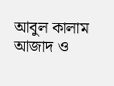আবুল কালাম আজাদ ও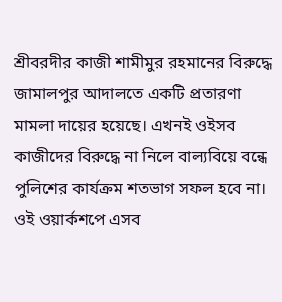শ্রীবরদীর কাজী শামীমুর রহমানের বিরুদ্ধে জামালপুর আদালতে একটি প্রতারণা মামলা দায়ের হয়েছে। এখনই ওইসব কাজীদের বিরুদ্ধে না নিলে বাল্যবিয়ে বন্ধে পুলিশের কার্যক্রম শতভাগ সফল হবে না।
ওই ওয়ার্কশপে এসব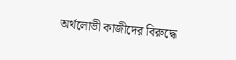অর্থলোভী কাজীদের বিরুদ্ধে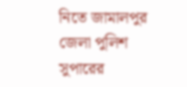নিতে জামালপুর জেলা পুলিশ সুপারের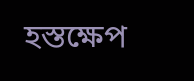হস্তক্ষেপ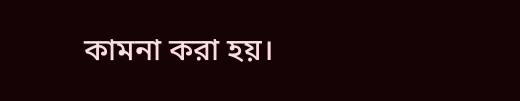কামনা করা হয়।